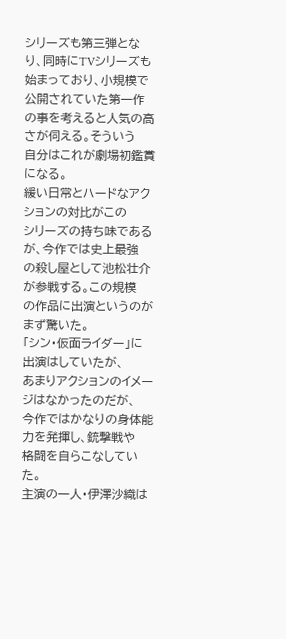シリーズも第三弾となり、同時にTVシリーズも
始まっており、小規模で公開されていた第一作
の事を考えると人気の高さが伺える。そういう
自分はこれが劇場初鑑賞になる。
緩い日常とハードなアクションの対比がこの
シリーズの持ち味であるが、今作では史上最強
の殺し屋として池松壮介が参戦する。この規模
の作品に出演というのがまず驚いた。
「シン・仮面ライダー」に出演はしていたが、
あまりアクションのイメージはなかったのだが、
今作ではかなりの身体能力を発揮し、銃撃戦や
格闘を自らこなしていた。
主演の一人・伊澤沙織は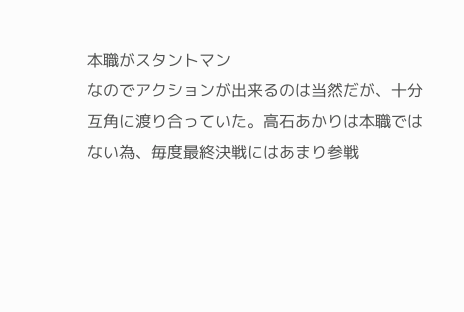本職がスタントマン
なのでアクションが出来るのは当然だが、十分
互角に渡り合っていた。高石あかりは本職では
ない為、毎度最終決戦にはあまり参戦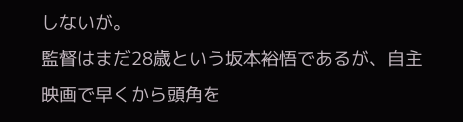しないが。
監督はまだ28歳という坂本裕悟であるが、自主
映画で早くから頭角を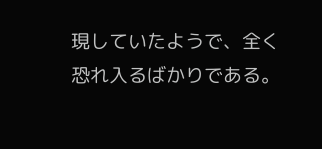現していたようで、全く
恐れ入るばかりである。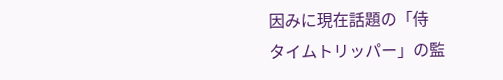因みに現在話題の「侍
タイムトリッパー」の監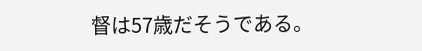督は57歳だそうである。